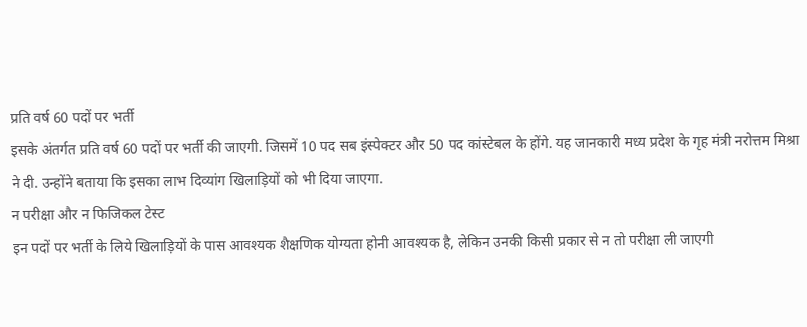प्रति वर्ष 60 पदों पर भर्ती
इसके अंतर्गत प्रति वर्ष 60 पदों पर भर्ती की जाएगी. जिसमें 10 पद सब इंस्पेक्टर और 50 पद कांस्टेबल के होंगे. यह जानकारी मध्य प्रदेश के गृह मंत्री नरोत्तम मिश्रा ने दी. उन्होंने बताया कि इसका लाभ दिव्यांग खिलाड़ियों को भी दिया जाएगा.
न परीक्षा और न फिजिकल टेस्ट
इन पदों पर भर्ती के लिये खिलाड़ियों के पास आवश्यक शैक्षणिक योग्यता होनी आवश्यक है, लेकिन उनकी किसी प्रकार से न तो परीक्षा ली जाएगी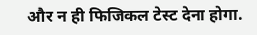और न ही फिजिकल टेस्ट देना होगा.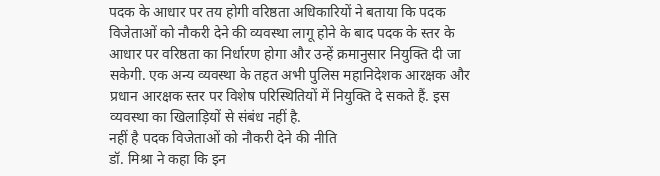पदक के आधार पर तय होगी वरिष्ठता अधिकारियों ने बताया कि पदक विजेताओं को नौकरी देने की व्यवस्था लागू होने के बाद पदक के स्तर के आधार पर वरिष्ठता का निर्धारण होगा और उन्हें क्रमानुसार नियुक्ति दी जा सकेगी. एक अन्य व्यवस्था के तहत अभी पुलिस महानिदेशक आरक्षक और प्रधान आरक्षक स्तर पर विशेष परिस्थितियों में नियुक्ति दे सकते हैं. इस व्यवस्था का खिलाड़ियों से संबंध नहीं है.
नहीं है पदक विजेताओं को नौकरी देने की नीति
डॉ. मिश्रा ने कहा कि इन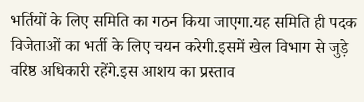भर्तियों के लिए समिति का गठन किया जाएगा.यह समिति ही पदक विजेताओं का भर्ती के लिए चयन करेगी.इसमें खेल विभाग से जुड़े वरिष्ठ अधिकारी रहेंगे.इस आशय का प्रस्ताव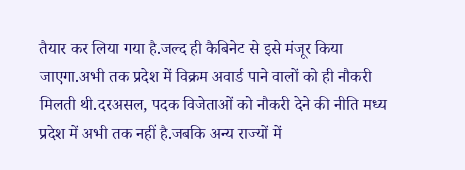तैयार कर लिया गया है.जल्द ही कैबिनेट से इसे मंजूर किया जाएगा.अभी तक प्रदेश में विक्रम अवार्ड पाने वालों को ही नौकरी मिलती थी.दरअसल, पदक विजेताओं को नौकरी देने की नीति मध्य प्रदेश में अभी तक नहीं है.जबकि अन्य राज्यों में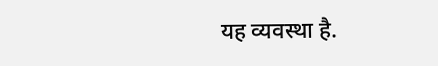यह व्यवस्था है.